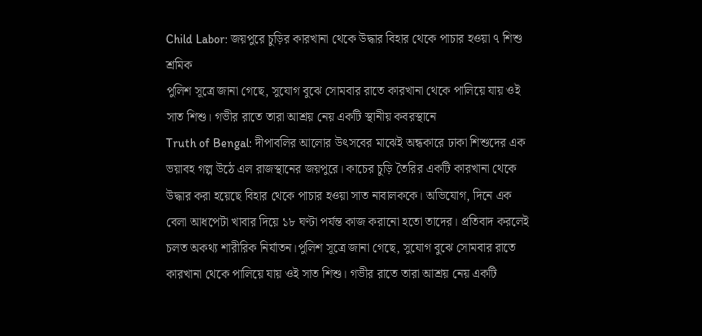Child Labor: জয়পুরে চুড়ির কারখানা থেকে উদ্ধার বিহার থেকে পাচার হওয়া ৭ শিশু শ্রমিক
পুলিশ সূত্রে জানা গেছে, সুযোগ বুঝে সোমবার রাতে কারখানা থেকে পালিয়ে যায় ওই সাত শিশু। গভীর রাতে তারা আশ্রয় নেয় একটি স্থানীয় কবরস্থানে
Truth of Bengal: দীপাবলির আলোর উৎসবের মাঝেই অন্ধকারে ঢাকা শিশুদের এক ভয়াবহ গল্প উঠে এল রাজস্থানের জয়পুরে। কাচের চুড়ি তৈরির একটি কারখানা থেকে উদ্ধার করা হয়েছে বিহার থেকে পাচার হওয়া সাত নাবালককে। অভিযোগ, দিনে এক বেলা আধপেটা খাবার দিয়ে ১৮ ঘণ্টা পর্যন্ত কাজ করানো হতো তাদের। প্রতিবাদ করলেই চলত অকথ্য শারীরিক নির্যাতন।পুলিশ সূত্রে জানা গেছে, সুযোগ বুঝে সোমবার রাতে কারখানা থেকে পালিয়ে যায় ওই সাত শিশু। গভীর রাতে তারা আশ্রয় নেয় একটি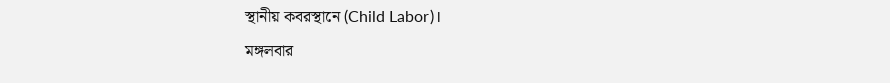স্থানীয় কবরস্থানে (Child Labor)।
মঙ্গলবার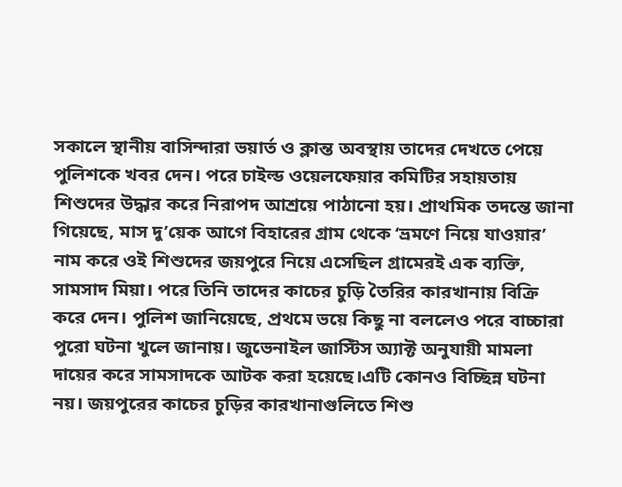সকালে স্থানীয় বাসিন্দারা ভয়ার্ত ও ক্লান্ত অবস্থায় তাদের দেখতে পেয়ে পুলিশকে খবর দেন। পরে চাইল্ড ওয়েলফেয়ার কমিটির সহায়তায় শিশুদের উদ্ধার করে নিরাপদ আশ্রয়ে পাঠানো হয়। প্রাথমিক তদন্তে জানা গিয়েছে, মাস দু’য়েক আগে বিহারের গ্রাম থেকে ‘ভ্রমণে নিয়ে যাওয়ার’ নাম করে ওই শিশুদের জয়পুরে নিয়ে এসেছিল গ্রামেরই এক ব্যক্তি, সামসাদ মিয়া। পরে তিনি তাদের কাচের চুড়ি তৈরির কারখানায় বিক্রি করে দেন। পুলিশ জানিয়েছে, প্রথমে ভয়ে কিছু না বললেও পরে বাচ্চারা পুরো ঘটনা খুলে জানায়। জুভেনাইল জাস্টিস অ্যাক্ট অনুযায়ী মামলা দায়ের করে সামসাদকে আটক করা হয়েছে।এটি কোনও বিচ্ছিন্ন ঘটনা নয়। জয়পুরের কাচের চুড়ির কারখানাগুলিতে শিশু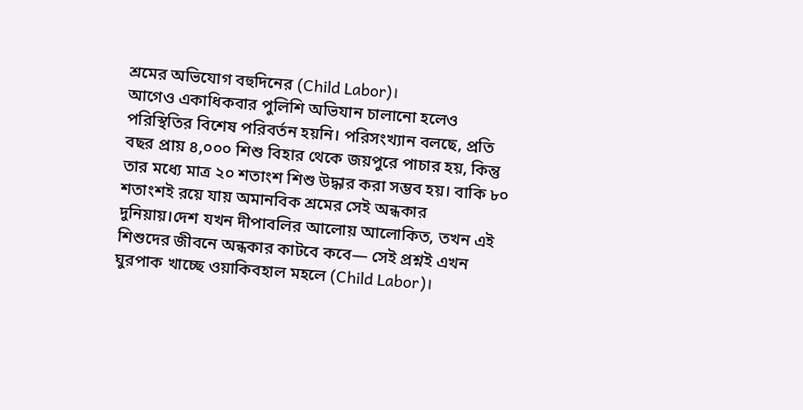শ্রমের অভিযোগ বহুদিনের (Child Labor)।
আগেও একাধিকবার পুলিশি অভিযান চালানো হলেও পরিস্থিতির বিশেষ পরিবর্তন হয়নি। পরিসংখ্যান বলছে, প্রতি বছর প্রায় ৪,০০০ শিশু বিহার থেকে জয়পুরে পাচার হয়, কিন্তু তার মধ্যে মাত্র ২০ শতাংশ শিশু উদ্ধার করা সম্ভব হয়। বাকি ৮০ শতাংশই রয়ে যায় অমানবিক শ্রমের সেই অন্ধকার দুনিয়ায়।দেশ যখন দীপাবলির আলোয় আলোকিত, তখন এই শিশুদের জীবনে অন্ধকার কাটবে কবে— সেই প্রশ্নই এখন ঘুরপাক খাচ্ছে ওয়াকিবহাল মহলে (Child Labor)।